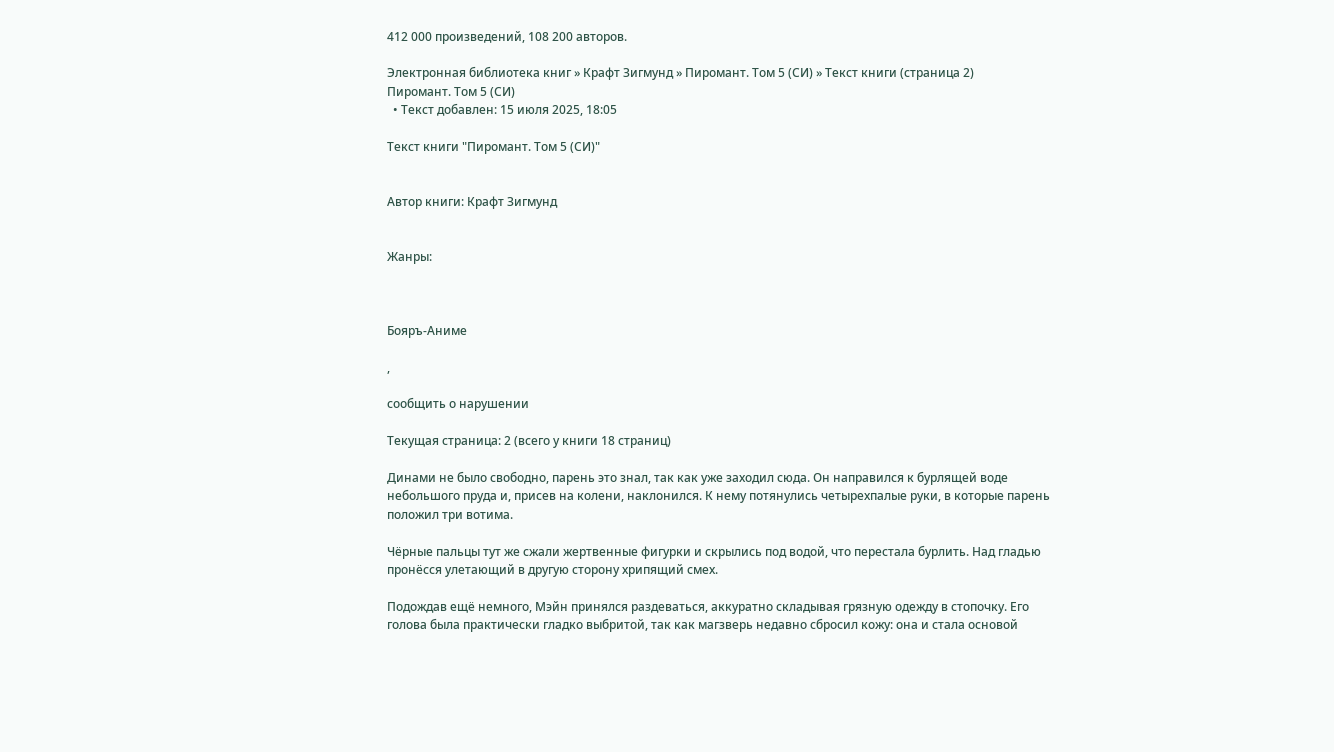412 000 произведений, 108 200 авторов.

Электронная библиотека книг » Крафт Зигмунд » Пиромант. Том 5 (СИ) » Текст книги (страница 2)
Пиромант. Том 5 (СИ)
  • Текст добавлен: 15 июля 2025, 18:05

Текст книги "Пиромант. Том 5 (СИ)"


Автор книги: Крафт Зигмунд


Жанры:



Бояръ-Аниме

,

сообщить о нарушении

Текущая страница: 2 (всего у книги 18 страниц)

Динами не было свободно, парень это знал, так как уже заходил сюда. Он направился к бурлящей воде небольшого пруда и, присев на колени, наклонился. К нему потянулись четырехпалые руки, в которые парень положил три вотима.

Чёрные пальцы тут же сжали жертвенные фигурки и скрылись под водой, что перестала бурлить. Над гладью пронёсся улетающий в другую сторону хрипящий смех.

Подождав ещё немного, Мэйн принялся раздеваться, аккуратно складывая грязную одежду в стопочку. Его голова была практически гладко выбритой, так как магзверь недавно сбросил кожу: она и стала основой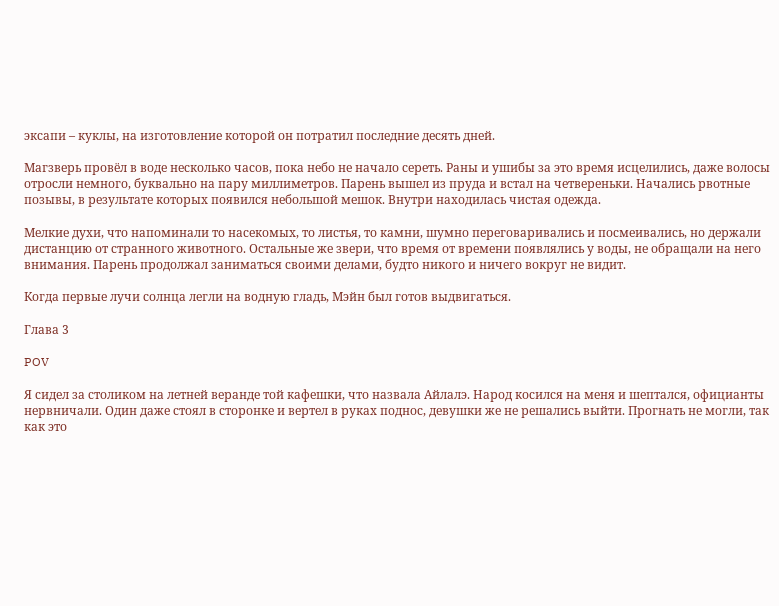эксапи – куклы, на изготовление которой он потратил последние десять дней.

Магзверь провёл в воде несколько часов, пока небо не начало сереть. Раны и ушибы за это время исцелились, даже волосы отросли немного, буквально на пару миллиметров. Парень вышел из пруда и встал на четвереньки. Начались рвотные позывы, в результате которых появился небольшой мешок. Внутри находилась чистая одежда.

Мелкие духи, что напоминали то насекомых, то листья, то камни, шумно переговаривались и посмеивались, но держали дистанцию от странного животного. Остальные же звери, что время от времени появлялись у воды, не обращали на него внимания. Парень продолжал заниматься своими делами, будто никого и ничего вокруг не видит.

Когда первые лучи солнца легли на водную гладь, Мэйн был готов выдвигаться.

Глава 3

POV

Я сидел за столиком на летней веранде той кафешки, что назвала Айлалэ. Народ косился на меня и шептался, официанты нервничали. Один даже стоял в сторонке и вертел в руках поднос, девушки же не решались выйти. Прогнать не могли, так как это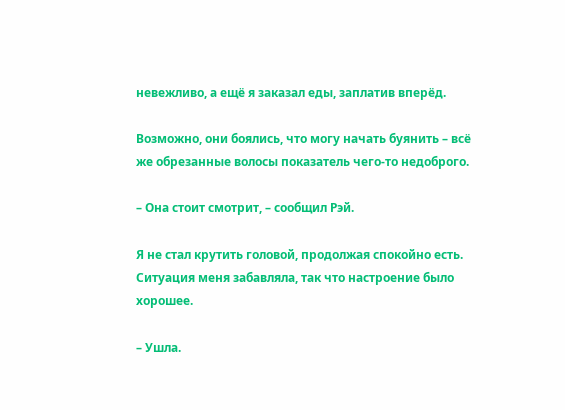невежливо, а ещё я заказал еды, заплатив вперёд.

Возможно, они боялись, что могу начать буянить – всё же обрезанные волосы показатель чего-то недоброго.

– Она стоит смотрит, – сообщил Рэй.

Я не стал крутить головой, продолжая спокойно есть. Ситуация меня забавляла, так что настроение было хорошее.

– Ушла.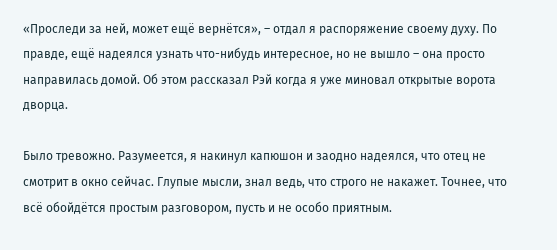«Проследи за ней, может ещё вернётся», – отдал я распоряжение своему духу. По правде, ещё надеялся узнать что-нибудь интересное, но не вышло – она просто направилась домой. Об этом рассказал Рэй когда я уже миновал открытые ворота дворца.

Было тревожно. Разумеется, я накинул капюшон и заодно надеялся, что отец не смотрит в окно сейчас. Глупые мысли, знал ведь, что строго не накажет. Точнее, что всё обойдётся простым разговором, пусть и не особо приятным.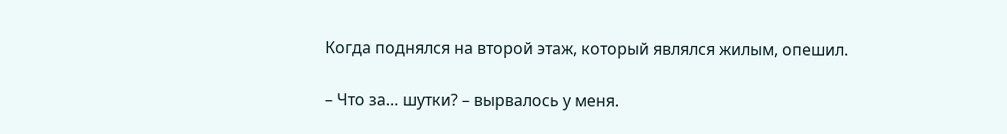Когда поднялся на второй этаж, который являлся жилым, опешил.

– Что за… шутки? – вырвалось у меня.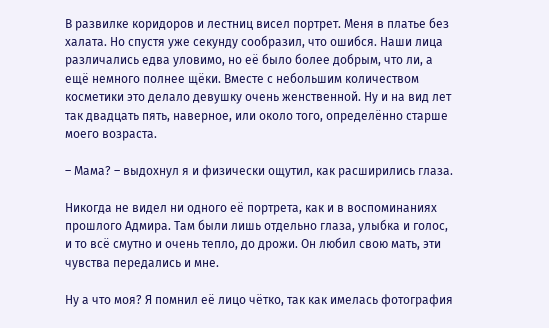В развилке коридоров и лестниц висел портрет. Меня в платье без халата. Но спустя уже секунду сообразил, что ошибся. Наши лица различались едва уловимо, но её было более добрым, что ли, а ещё немного полнее щёки. Вместе с небольшим количеством косметики это делало девушку очень женственной. Ну и на вид лет так двадцать пять, наверное, или около того, определённо старше моего возраста.

– Мама? – выдохнул я и физически ощутил, как расширились глаза.

Никогда не видел ни одного её портрета, как и в воспоминаниях прошлого Адмира. Там были лишь отдельно глаза, улыбка и голос, и то всё смутно и очень тепло, до дрожи. Он любил свою мать, эти чувства передались и мне.

Ну а что моя? Я помнил её лицо чётко, так как имелась фотография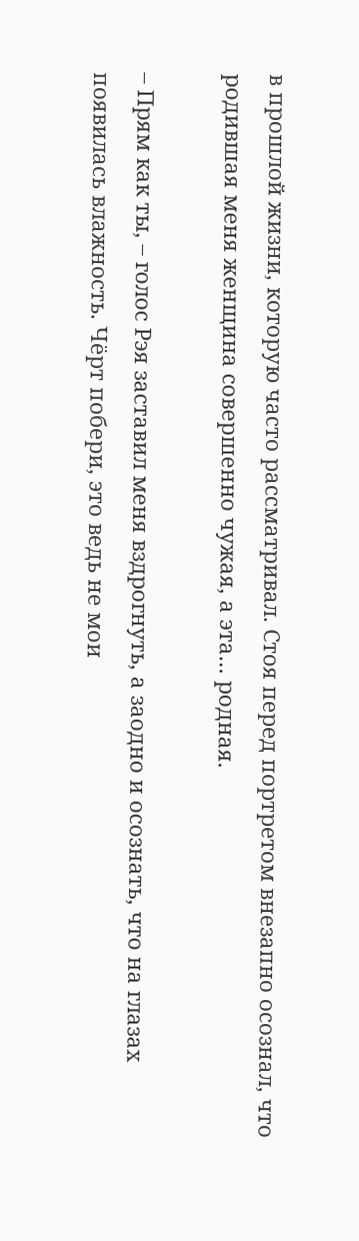в прошлой жизни, которую часто рассматривал. Стоя перед портретом внезапно осознал, что родившая меня женщина совершенно чужая, а эта… родная.

– Прям как ты, – голос Рэя заставил меня вздрогнуть, а заодно и осознать, что на глазах появилась влажность. Чёрт побери, это ведь не мои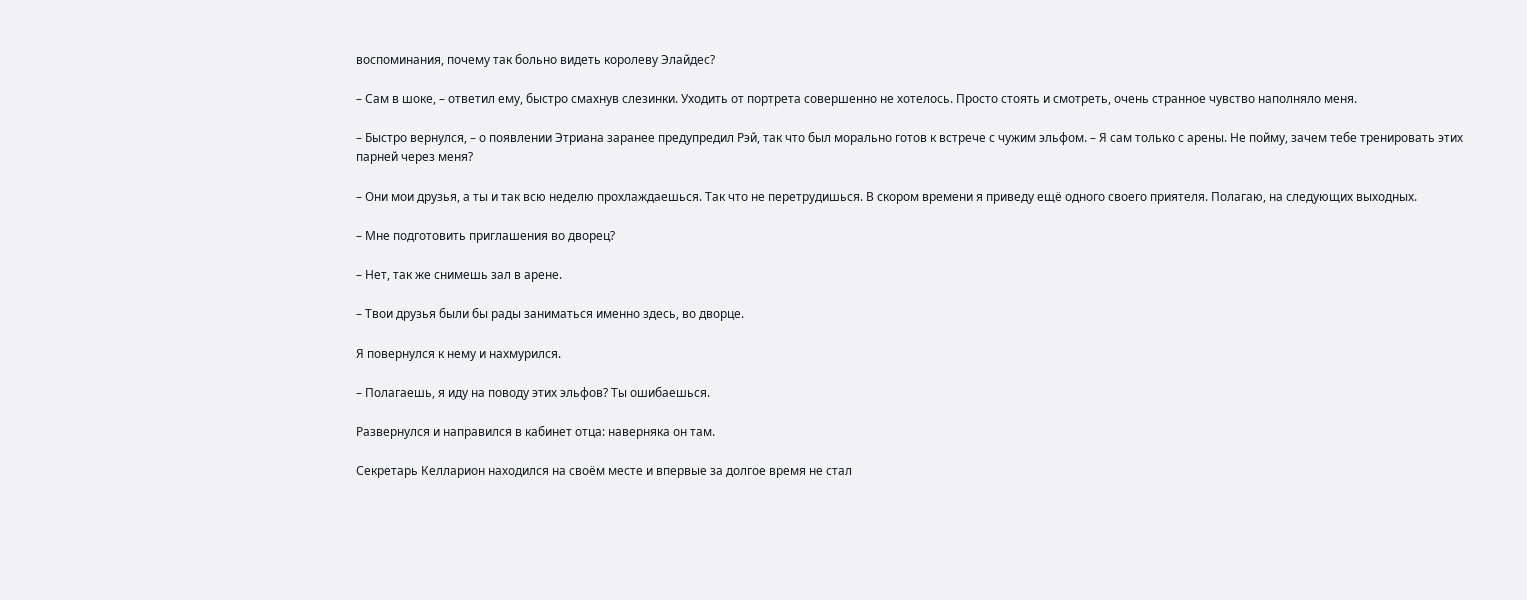воспоминания, почему так больно видеть королеву Элайдес?

– Сам в шоке, – ответил ему, быстро смахнув слезинки. Уходить от портрета совершенно не хотелось. Просто стоять и смотреть, очень странное чувство наполняло меня.

– Быстро вернулся, – о появлении Этриана заранее предупредил Рэй, так что был морально готов к встрече с чужим эльфом. – Я сам только с арены. Не пойму, зачем тебе тренировать этих парней через меня?

– Они мои друзья, а ты и так всю неделю прохлаждаешься. Так что не перетрудишься. В скором времени я приведу ещё одного своего приятеля. Полагаю, на следующих выходных.

– Мне подготовить приглашения во дворец?

– Нет, так же снимешь зал в арене.

– Твои друзья были бы рады заниматься именно здесь, во дворце.

Я повернулся к нему и нахмурился.

– Полагаешь, я иду на поводу этих эльфов? Ты ошибаешься.

Развернулся и направился в кабинет отца: наверняка он там.

Секретарь Келларион находился на своём месте и впервые за долгое время не стал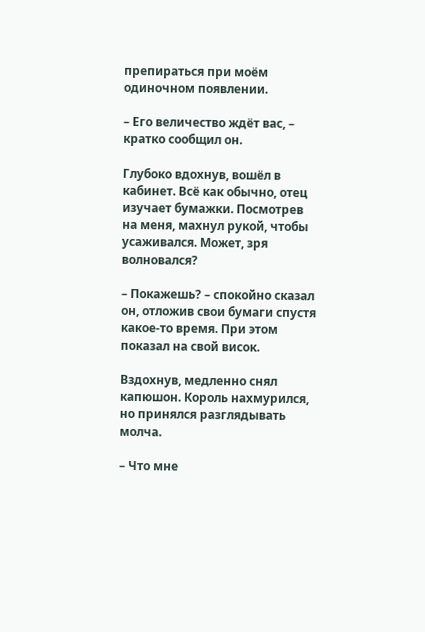препираться при моём одиночном появлении.

– Его величество ждёт вас, – кратко сообщил он.

Глубоко вдохнув, вошёл в кабинет. Всё как обычно, отец изучает бумажки. Посмотрев на меня, махнул рукой, чтобы усаживался. Может, зря волновался?

– Покажешь? – спокойно сказал он, отложив свои бумаги спустя какое-то время. При этом показал на свой висок.

Вздохнув, медленно снял капюшон. Король нахмурился, но принялся разглядывать молча.

– Что мне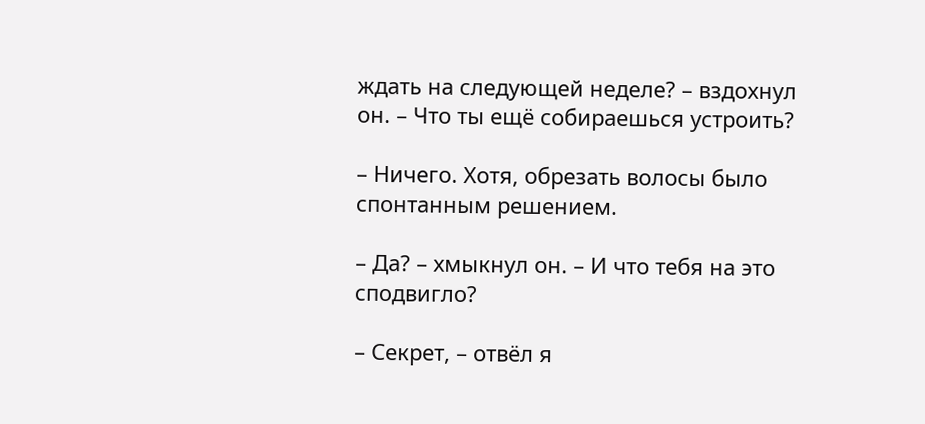ждать на следующей неделе? – вздохнул он. – Что ты ещё собираешься устроить?

– Ничего. Хотя, обрезать волосы было спонтанным решением.

– Да? – хмыкнул он. – И что тебя на это сподвигло?

– Секрет, – отвёл я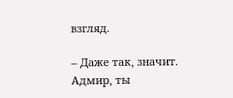взгляд.

– Даже так, значит. Адмир, ты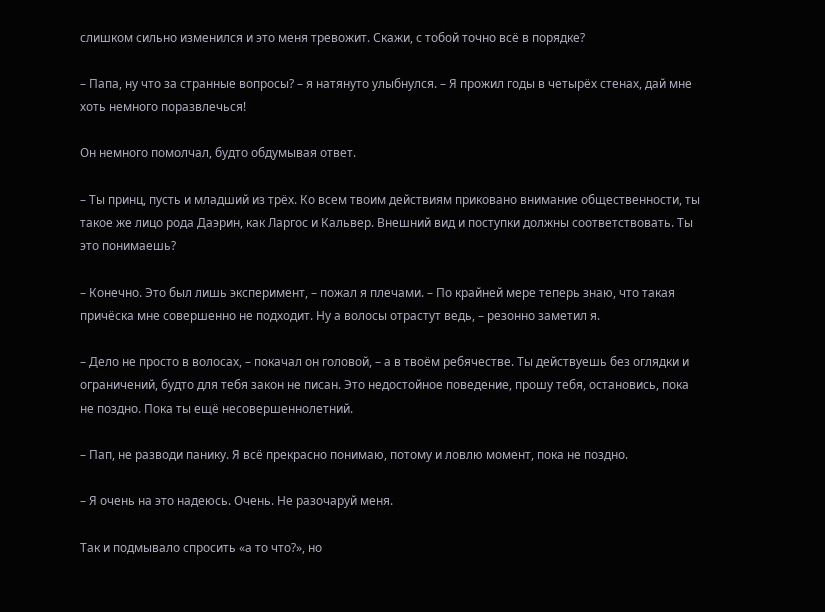слишком сильно изменился и это меня тревожит. Скажи, с тобой точно всё в порядке?

– Папа, ну что за странные вопросы? – я натянуто улыбнулся. – Я прожил годы в четырёх стенах, дай мне хоть немного поразвлечься!

Он немного помолчал, будто обдумывая ответ.

– Ты принц, пусть и младший из трёх. Ко всем твоим действиям приковано внимание общественности, ты такое же лицо рода Даэрин, как Ларгос и Кальвер. Внешний вид и поступки должны соответствовать. Ты это понимаешь?

– Конечно. Это был лишь эксперимент, – пожал я плечами. – По крайней мере теперь знаю, что такая причёска мне совершенно не подходит. Ну а волосы отрастут ведь, – резонно заметил я.

– Дело не просто в волосах, – покачал он головой, – а в твоём ребячестве. Ты действуешь без оглядки и ограничений, будто для тебя закон не писан. Это недостойное поведение, прошу тебя, остановись, пока не поздно. Пока ты ещё несовершеннолетний.

– Пап, не разводи панику. Я всё прекрасно понимаю, потому и ловлю момент, пока не поздно.

– Я очень на это надеюсь. Очень. Не разочаруй меня.

Так и подмывало спросить «а то что?», но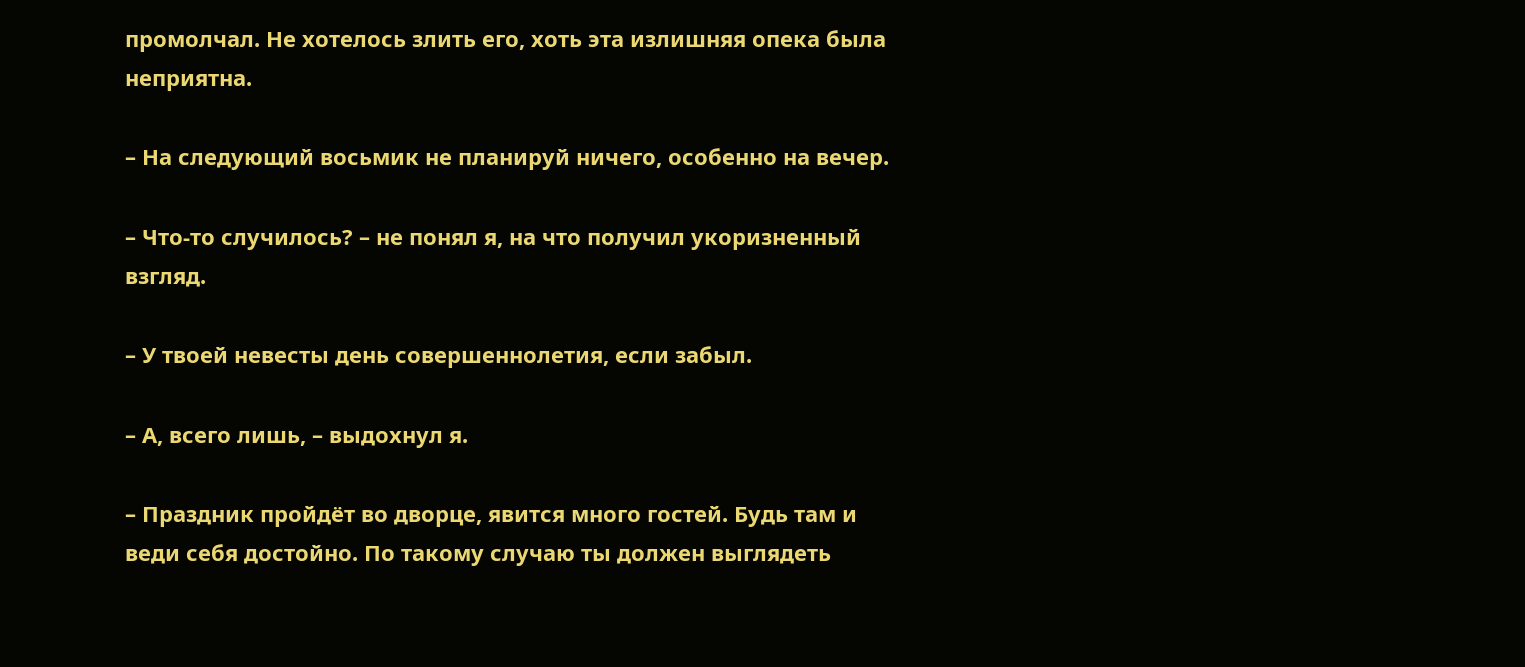промолчал. Не хотелось злить его, хоть эта излишняя опека была неприятна.

– На следующий восьмик не планируй ничего, особенно на вечер.

– Что-то случилось? – не понял я, на что получил укоризненный взгляд.

– У твоей невесты день совершеннолетия, если забыл.

– А, всего лишь, – выдохнул я.

– Праздник пройдёт во дворце, явится много гостей. Будь там и веди себя достойно. По такому случаю ты должен выглядеть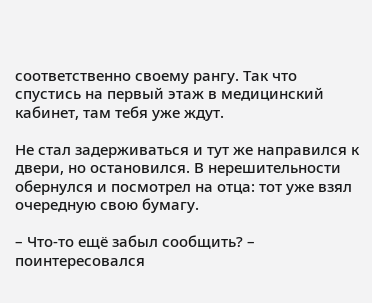соответственно своему рангу. Так что спустись на первый этаж в медицинский кабинет, там тебя уже ждут.

Не стал задерживаться и тут же направился к двери, но остановился. В нерешительности обернулся и посмотрел на отца: тот уже взял очередную свою бумагу.

– Что-то ещё забыл сообщить? – поинтересовался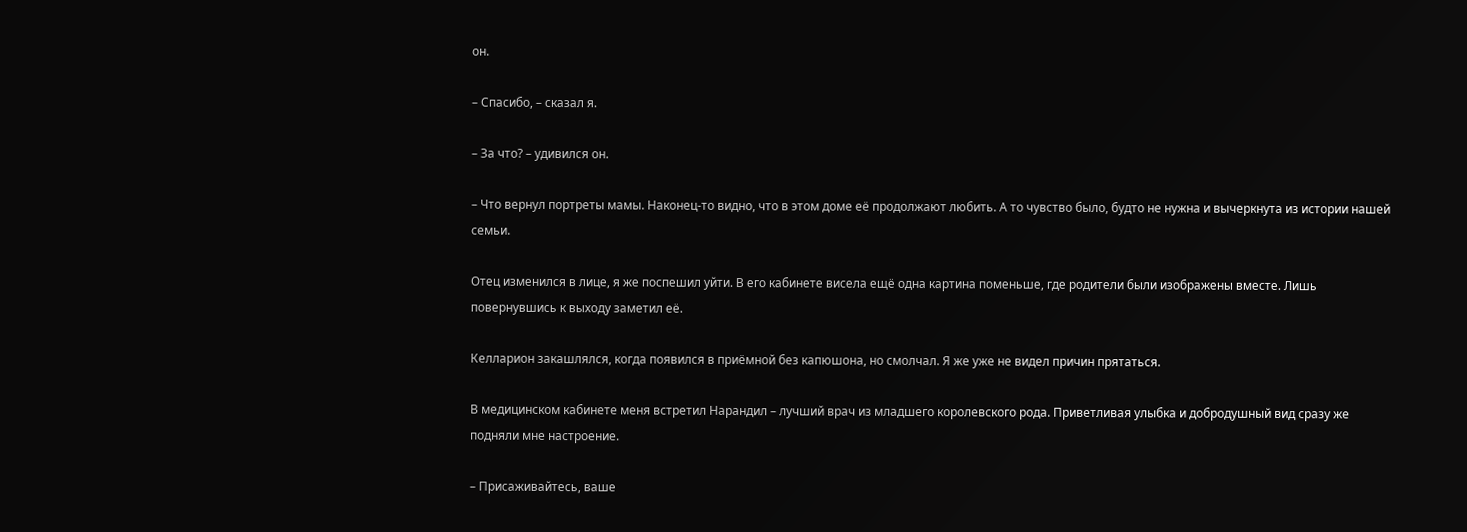он.

– Спасибо, – сказал я.

– За что? – удивился он.

– Что вернул портреты мамы. Наконец-то видно, что в этом доме её продолжают любить. А то чувство было, будто не нужна и вычеркнута из истории нашей семьи.

Отец изменился в лице, я же поспешил уйти. В его кабинете висела ещё одна картина поменьше, где родители были изображены вместе. Лишь повернувшись к выходу заметил её.

Келларион закашлялся, когда появился в приёмной без капюшона, но смолчал. Я же уже не видел причин прятаться.

В медицинском кабинете меня встретил Нарандил – лучший врач из младшего королевского рода. Приветливая улыбка и добродушный вид сразу же подняли мне настроение.

– Присаживайтесь, ваше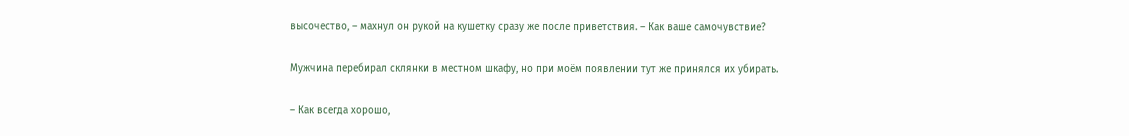высочество, – махнул он рукой на кушетку сразу же после приветствия. – Как ваше самочувствие?

Мужчина перебирал склянки в местном шкафу, но при моём появлении тут же принялся их убирать.

– Как всегда хорошо,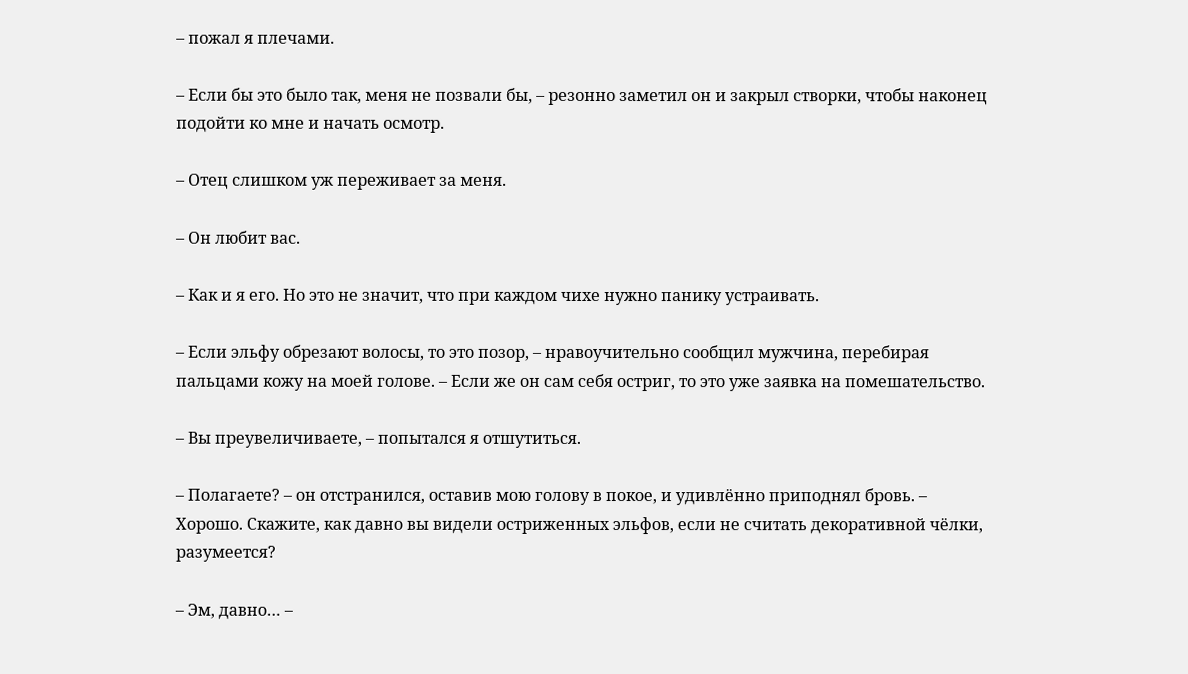– пожал я плечами.

– Если бы это было так, меня не позвали бы, – резонно заметил он и закрыл створки, чтобы наконец подойти ко мне и начать осмотр.

– Отец слишком уж переживает за меня.

– Он любит вас.

– Как и я его. Но это не значит, что при каждом чихе нужно панику устраивать.

– Если эльфу обрезают волосы, то это позор, – нравоучительно сообщил мужчина, перебирая пальцами кожу на моей голове. – Если же он сам себя остриг, то это уже заявка на помешательство.

– Вы преувеличиваете, – попытался я отшутиться.

– Полагаете? – он отстранился, оставив мою голову в покое, и удивлённо приподнял бровь. – Хорошо. Скажите, как давно вы видели остриженных эльфов, если не считать декоративной чёлки, разумеется?

– Эм, давно… –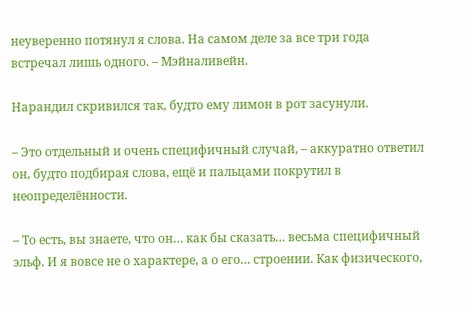неуверенно потянул я слова. На самом деле за все три года встречал лишь одного. – Мэйналивейн.

Нарандил скривился так, будто ему лимон в рот засунули.

– Это отдельный и очень специфичный случай, – аккуратно ответил он, будто подбирая слова, ещё и пальцами покрутил в неопределённости.

– То есть, вы знаете, что он… как бы сказать… весьма специфичный эльф. И я вовсе не о характере, а о его… строении. Как физического,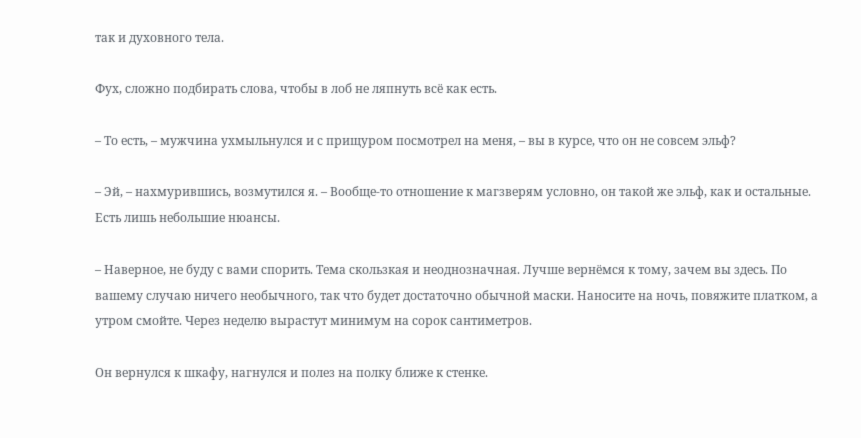так и духовного тела.

Фух, сложно подбирать слова, чтобы в лоб не ляпнуть всё как есть.

– То есть, – мужчина ухмыльнулся и с прищуром посмотрел на меня, – вы в курсе, что он не совсем эльф?

– Эй, – нахмурившись, возмутился я. – Вообще-то отношение к магзверям условно, он такой же эльф, как и остальные. Есть лишь небольшие нюансы.

– Наверное, не буду с вами спорить. Тема скользкая и неоднозначная. Лучше вернёмся к тому, зачем вы здесь. По вашему случаю ничего необычного, так что будет достаточно обычной маски. Наносите на ночь, повяжите платком, а утром смойте. Через неделю вырастут минимум на сорок сантиметров.

Он вернулся к шкафу, нагнулся и полез на полку ближе к стенке.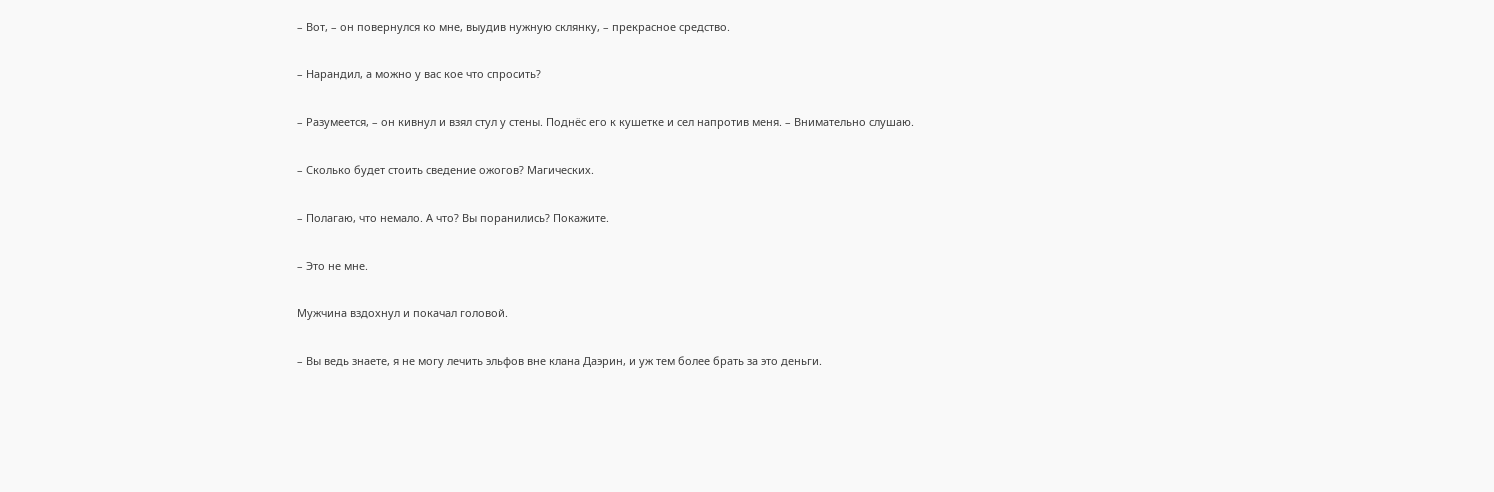– Вот, – он повернулся ко мне, выудив нужную склянку, – прекрасное средство.

– Нарандил, а можно у вас кое что спросить?

– Разумеется, – он кивнул и взял стул у стены. Поднёс его к кушетке и сел напротив меня. – Внимательно слушаю.

– Сколько будет стоить сведение ожогов? Магических.

– Полагаю, что немало. А что? Вы поранились? Покажите.

– Это не мне.

Мужчина вздохнул и покачал головой.

– Вы ведь знаете, я не могу лечить эльфов вне клана Даэрин, и уж тем более брать за это деньги.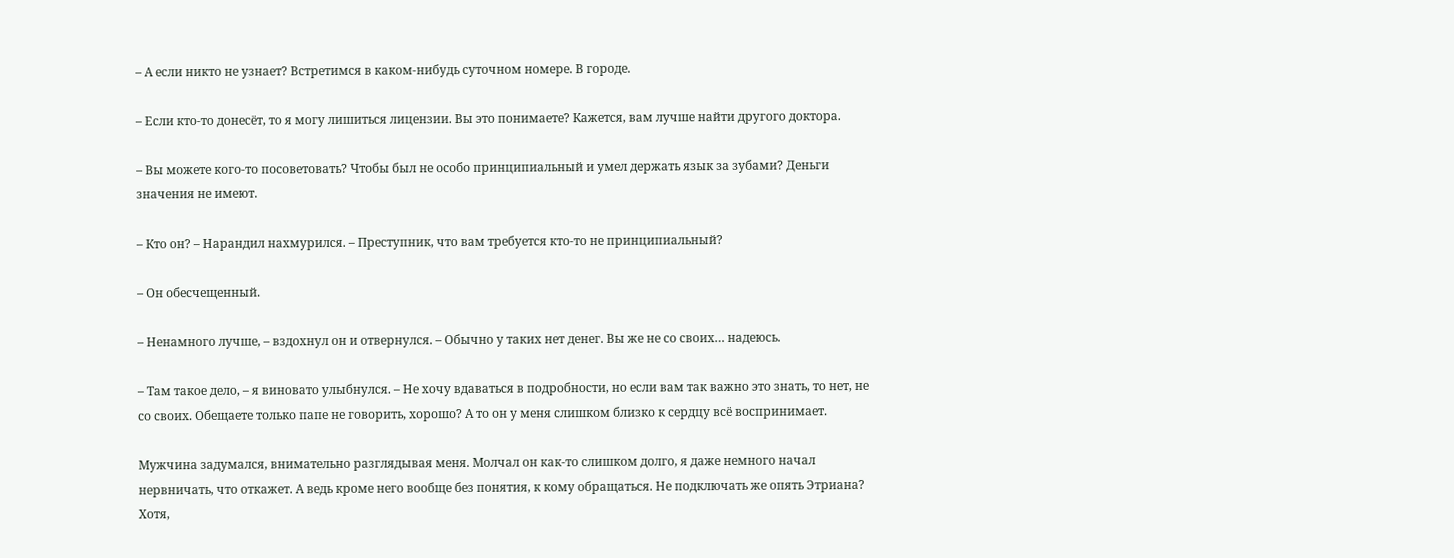– А если никто не узнает? Встретимся в каком-нибудь суточном номере. В городе.

– Если кто-то донесёт, то я могу лишиться лицензии. Вы это понимаете? Кажется, вам лучше найти другого доктора.

– Вы можете кого-то посоветовать? Чтобы был не особо принципиальный и умел держать язык за зубами? Деньги значения не имеют.

– Кто он? – Нарандил нахмурился. – Преступник, что вам требуется кто-то не принципиальный?

– Он обесчещенный.

– Ненамного лучше, – вздохнул он и отвернулся. – Обычно у таких нет денег. Вы же не со своих… надеюсь.

– Там такое дело, – я виновато улыбнулся. – Не хочу вдаваться в подробности, но если вам так важно это знать, то нет, не со своих. Обещаете только папе не говорить, хорошо? А то он у меня слишком близко к сердцу всё воспринимает.

Мужчина задумался, внимательно разглядывая меня. Молчал он как-то слишком долго, я даже немного начал нервничать, что откажет. А ведь кроме него вообще без понятия, к кому обращаться. Не подключать же опять Этриана? Хотя,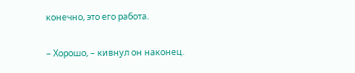конечно, это его работа.

– Хорошо, – кивнул он наконец.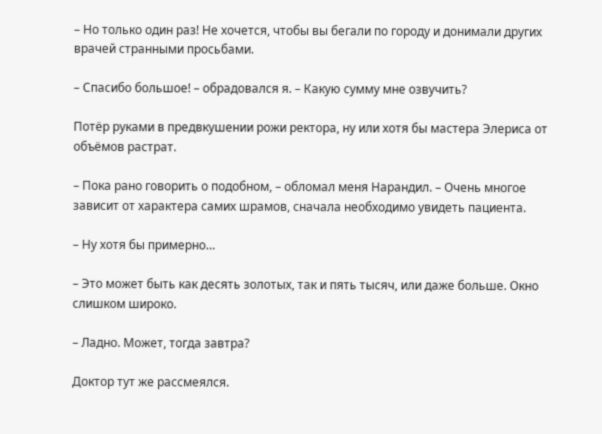– Но только один раз! Не хочется, чтобы вы бегали по городу и донимали других врачей странными просьбами.

– Спасибо большое! – обрадовался я. – Какую сумму мне озвучить?

Потёр руками в предвкушении рожи ректора, ну или хотя бы мастера Элериса от объёмов растрат.

– Пока рано говорить о подобном, – обломал меня Нарандил. – Очень многое зависит от характера самих шрамов, сначала необходимо увидеть пациента.

– Ну хотя бы примерно…

– Это может быть как десять золотых, так и пять тысяч, или даже больше. Окно слишком широко.

– Ладно. Может, тогда завтра?

Доктор тут же рассмеялся.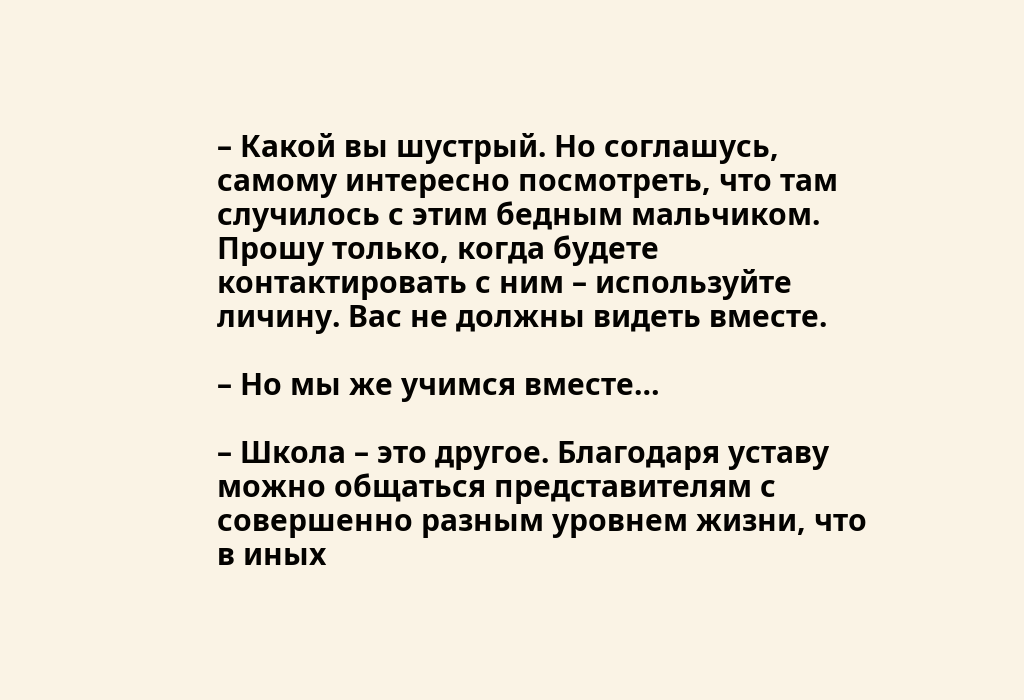– Какой вы шустрый. Но соглашусь, самому интересно посмотреть, что там случилось с этим бедным мальчиком. Прошу только, когда будете контактировать с ним – используйте личину. Вас не должны видеть вместе.

– Но мы же учимся вместе…

– Школа – это другое. Благодаря уставу можно общаться представителям с совершенно разным уровнем жизни, что в иных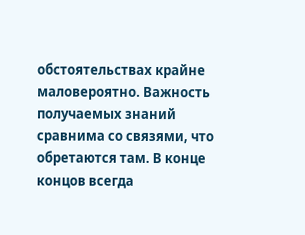обстоятельствах крайне маловероятно. Важность получаемых знаний сравнима со связями, что обретаются там. В конце концов всегда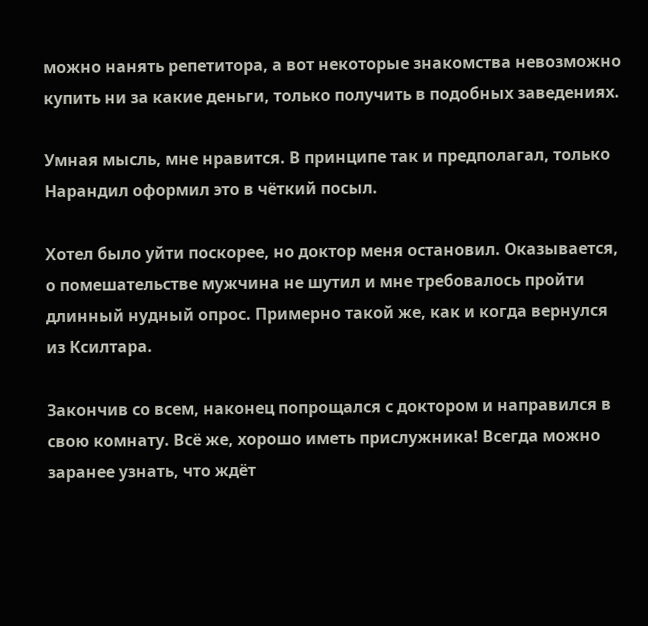можно нанять репетитора, а вот некоторые знакомства невозможно купить ни за какие деньги, только получить в подобных заведениях.

Умная мысль, мне нравится. В принципе так и предполагал, только Нарандил оформил это в чёткий посыл.

Хотел было уйти поскорее, но доктор меня остановил. Оказывается, о помешательстве мужчина не шутил и мне требовалось пройти длинный нудный опрос. Примерно такой же, как и когда вернулся из Ксилтара.

Закончив со всем, наконец попрощался с доктором и направился в свою комнату. Всё же, хорошо иметь прислужника! Всегда можно заранее узнать, что ждёт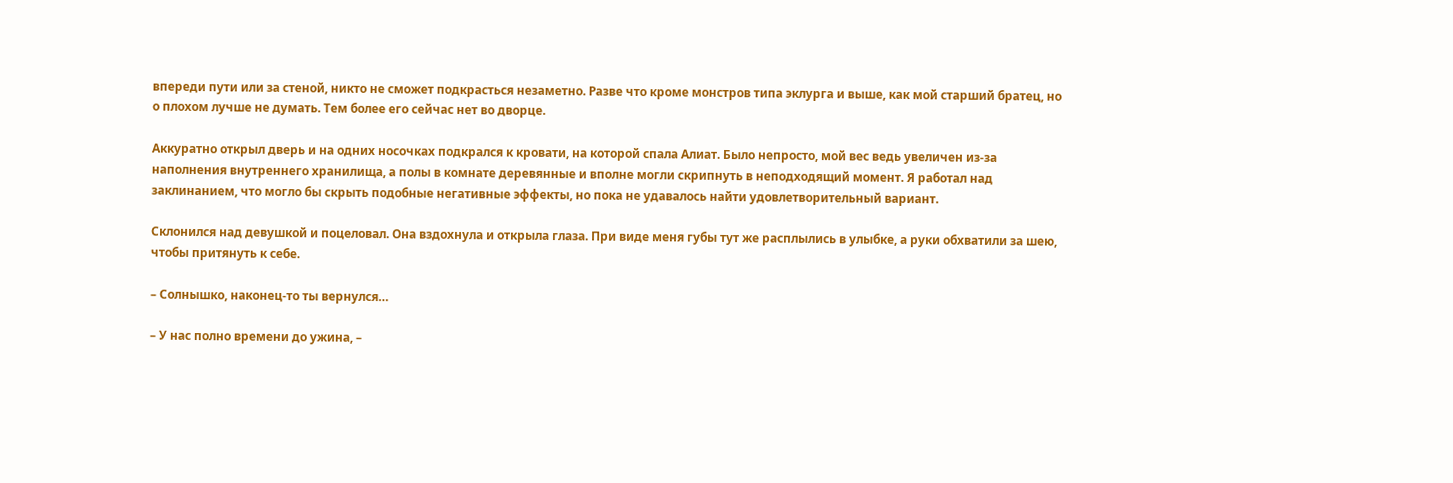впереди пути или за стеной, никто не сможет подкрасться незаметно. Разве что кроме монстров типа эклурга и выше, как мой старший братец, но о плохом лучше не думать. Тем более его сейчас нет во дворце.

Аккуратно открыл дверь и на одних носочках подкрался к кровати, на которой спала Алиат. Было непросто, мой вес ведь увеличен из-за наполнения внутреннего хранилища, а полы в комнате деревянные и вполне могли скрипнуть в неподходящий момент. Я работал над заклинанием, что могло бы скрыть подобные негативные эффекты, но пока не удавалось найти удовлетворительный вариант.

Склонился над девушкой и поцеловал. Она вздохнула и открыла глаза. При виде меня губы тут же расплылись в улыбке, а руки обхватили за шею, чтобы притянуть к себе.

– Солнышко, наконец-то ты вернулся…

– У нас полно времени до ужина, –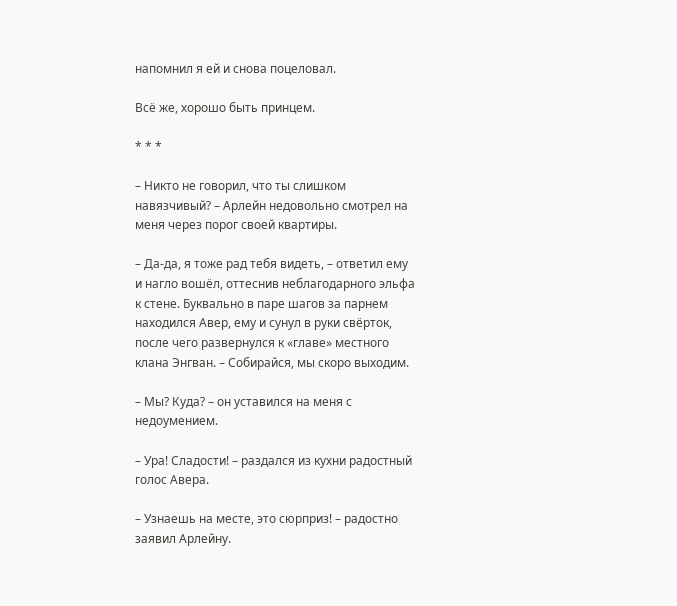напомнил я ей и снова поцеловал.

Всё же, хорошо быть принцем.

* * *

– Никто не говорил, что ты слишком навязчивый? – Арлейн недовольно смотрел на меня через порог своей квартиры.

– Да-да, я тоже рад тебя видеть, – ответил ему и нагло вошёл, оттеснив неблагодарного эльфа к стене. Буквально в паре шагов за парнем находился Авер, ему и сунул в руки свёрток, после чего развернулся к «главе» местного клана Энгван. – Собирайся, мы скоро выходим.

– Мы? Куда? – он уставился на меня с недоумением.

– Ура! Сладости! – раздался из кухни радостный голос Авера.

– Узнаешь на месте, это сюрприз! – радостно заявил Арлейну.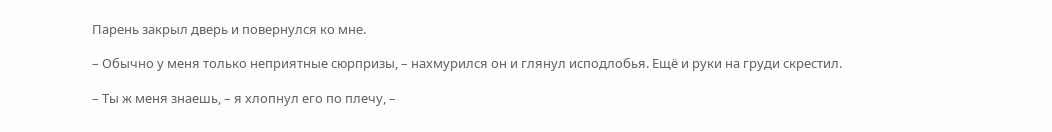Парень закрыл дверь и повернулся ко мне.

– Обычно у меня только неприятные сюрпризы, – нахмурился он и глянул исподлобья. Ещё и руки на груди скрестил.

– Ты ж меня знаешь, – я хлопнул его по плечу, –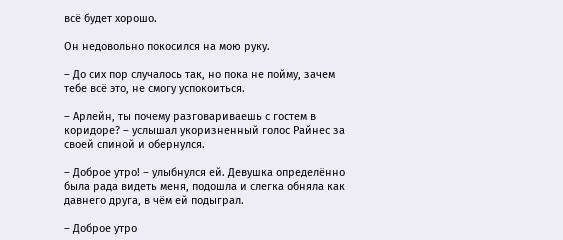всё будет хорошо.

Он недовольно покосился на мою руку.

– До сих пор случалось так, но пока не пойму, зачем тебе всё это, не смогу успокоиться.

– Арлейн, ты почему разговариваешь с гостем в коридоре? – услышал укоризненный голос Райнес за своей спиной и обернулся.

– Доброе утро! – улыбнулся ей. Девушка определённо была рада видеть меня, подошла и слегка обняла как давнего друга, в чём ей подыграл.

– Доброе утро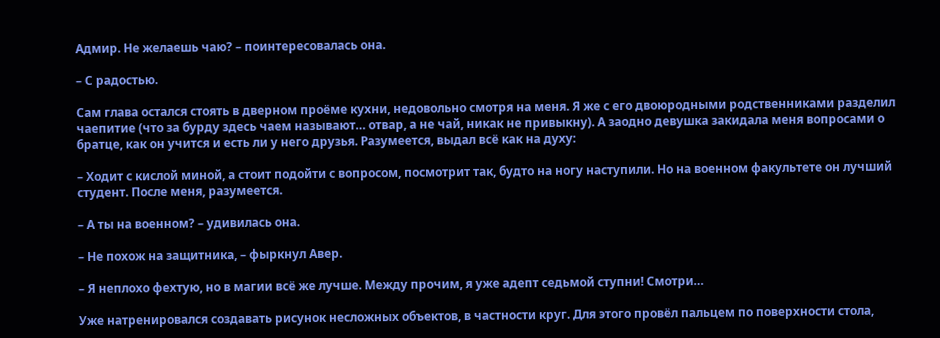Адмир. Не желаешь чаю? – поинтересовалась она.

– С радостью.

Сам глава остался стоять в дверном проёме кухни, недовольно смотря на меня. Я же с его двоюродными родственниками разделил чаепитие (что за бурду здесь чаем называют… отвар, а не чай, никак не привыкну). А заодно девушка закидала меня вопросами о братце, как он учится и есть ли у него друзья. Разумеется, выдал всё как на духу:

– Ходит с кислой миной, а стоит подойти с вопросом, посмотрит так, будто на ногу наступили. Но на военном факультете он лучший студент. После меня, разумеется.

– А ты на военном? – удивилась она.

– Не похож на защитника, – фыркнул Авер.

– Я неплохо фехтую, но в магии всё же лучше. Между прочим, я уже адепт седьмой ступни! Смотри…

Уже натренировался создавать рисунок несложных объектов, в частности круг. Для этого провёл пальцем по поверхности стола,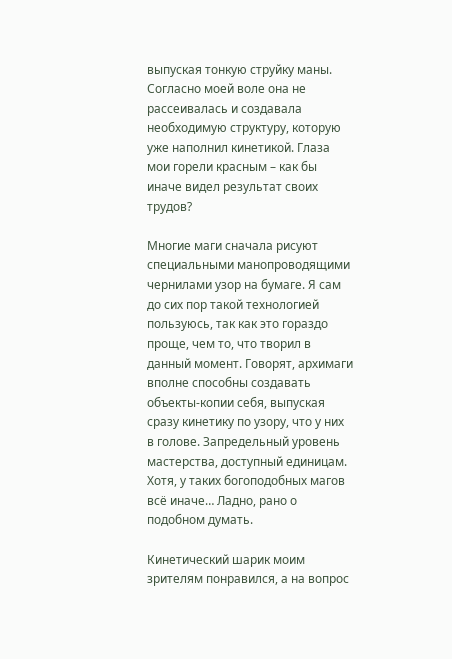выпуская тонкую струйку маны. Согласно моей воле она не рассеивалась и создавала необходимую структуру, которую уже наполнил кинетикой. Глаза мои горели красным – как бы иначе видел результат своих трудов?

Многие маги сначала рисуют специальными манопроводящими чернилами узор на бумаге. Я сам до сих пор такой технологией пользуюсь, так как это гораздо проще, чем то, что творил в данный момент. Говорят, архимаги вполне способны создавать объекты-копии себя, выпуская сразу кинетику по узору, что у них в голове. Запредельный уровень мастерства, доступный единицам. Хотя, у таких богоподобных магов всё иначе… Ладно, рано о подобном думать.

Кинетический шарик моим зрителям понравился, а на вопрос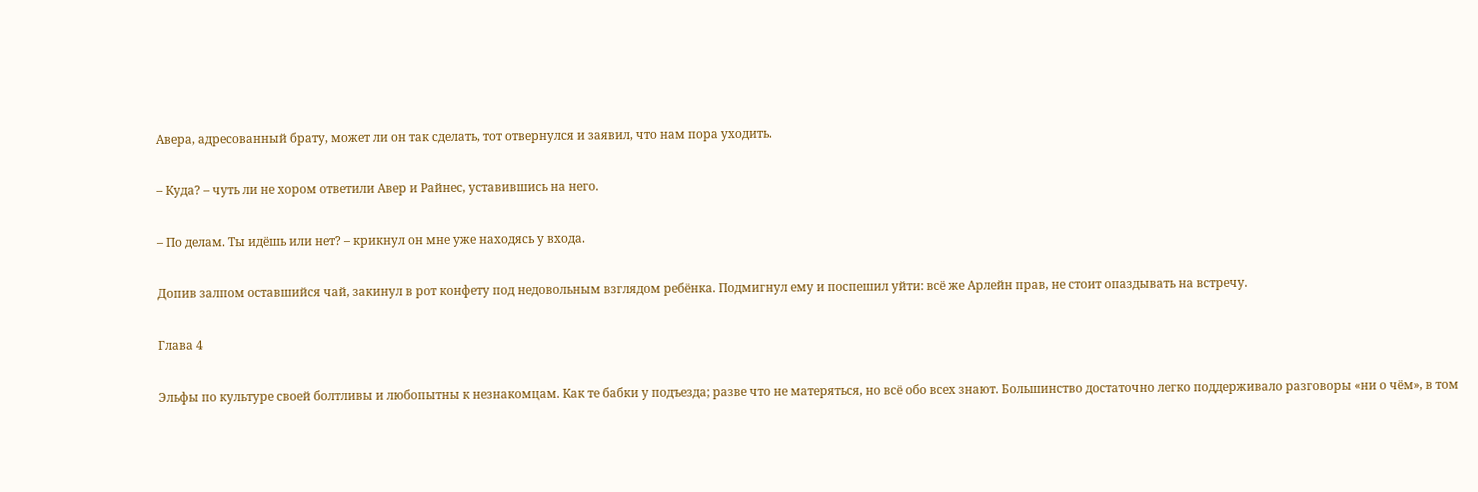Авера, адресованный брату, может ли он так сделать, тот отвернулся и заявил, что нам пора уходить.

– Куда? – чуть ли не хором ответили Авер и Райнес, уставившись на него.

– По делам. Ты идёшь или нет? – крикнул он мне уже находясь у входа.

Допив залпом оставшийся чай, закинул в рот конфету под недовольным взглядом ребёнка. Подмигнул ему и поспешил уйти: всё же Арлейн прав, не стоит опаздывать на встречу.

Глава 4

Эльфы по культуре своей болтливы и любопытны к незнакомцам. Как те бабки у подъезда; разве что не матеряться, но всё обо всех знают. Большинство достаточно легко поддерживало разговоры «ни о чём», в том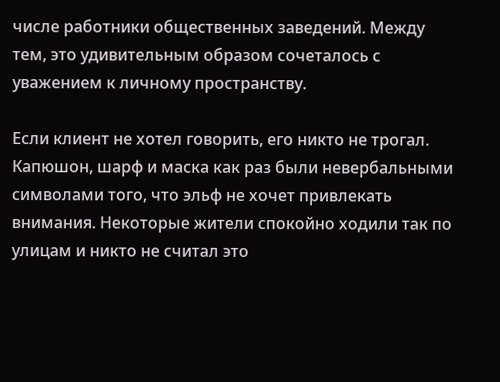числе работники общественных заведений. Между тем, это удивительным образом сочеталось с уважением к личному пространству.

Если клиент не хотел говорить, его никто не трогал. Капюшон, шарф и маска как раз были невербальными символами того, что эльф не хочет привлекать внимания. Некоторые жители спокойно ходили так по улицам и никто не считал это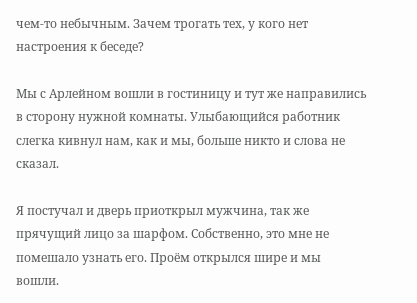чем-то небычным. Зачем трогать тех, у кого нет настроения к беседе?

Мы с Арлейном вошли в гостиницу и тут же направились в сторону нужной комнаты. Улыбающийся работник слегка кивнул нам, как и мы, больше никто и слова не сказал.

Я постучал и дверь приоткрыл мужчина, так же прячущий лицо за шарфом. Собственно, это мне не помешало узнать его. Проём открылся шире и мы вошли.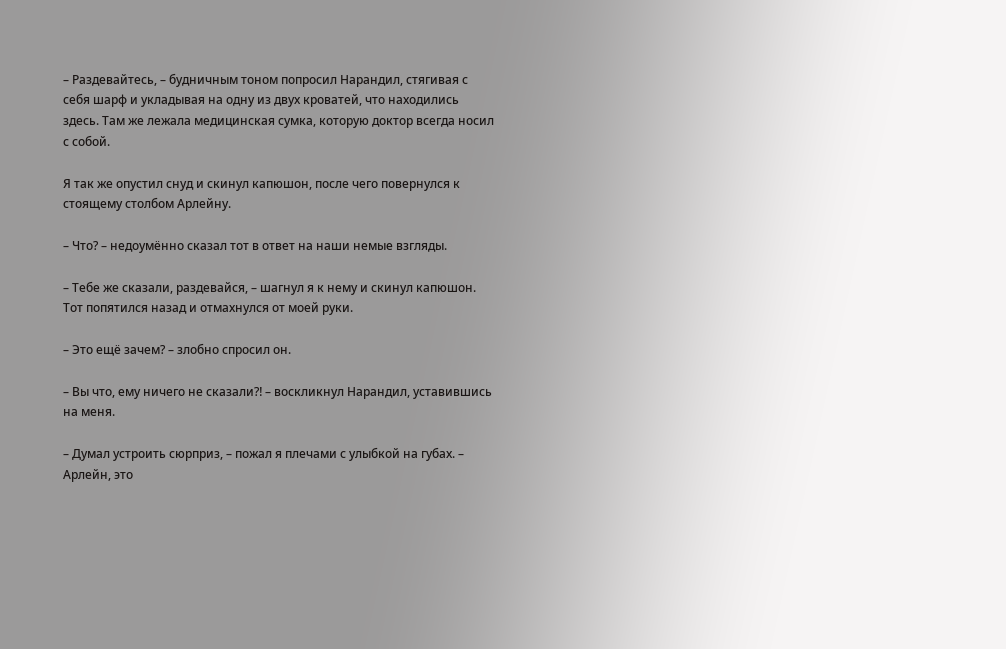– Раздевайтесь, – будничным тоном попросил Нарандил, стягивая с себя шарф и укладывая на одну из двух кроватей, что находились здесь. Там же лежала медицинская сумка, которую доктор всегда носил с собой.

Я так же опустил снуд и скинул капюшон, после чего повернулся к стоящему столбом Арлейну.

– Что? – недоумённо сказал тот в ответ на наши немые взгляды.

– Тебе же сказали, раздевайся, – шагнул я к нему и скинул капюшон. Тот попятился назад и отмахнулся от моей руки.

– Это ещё зачем? – злобно спросил он.

– Вы что, ему ничего не сказали⁈ – воскликнул Нарандил, уставившись на меня.

– Думал устроить сюрприз, – пожал я плечами с улыбкой на губах. – Арлейн, это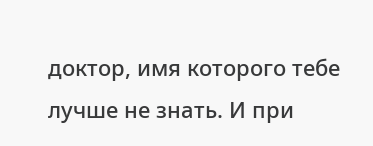доктор, имя которого тебе лучше не знать. И при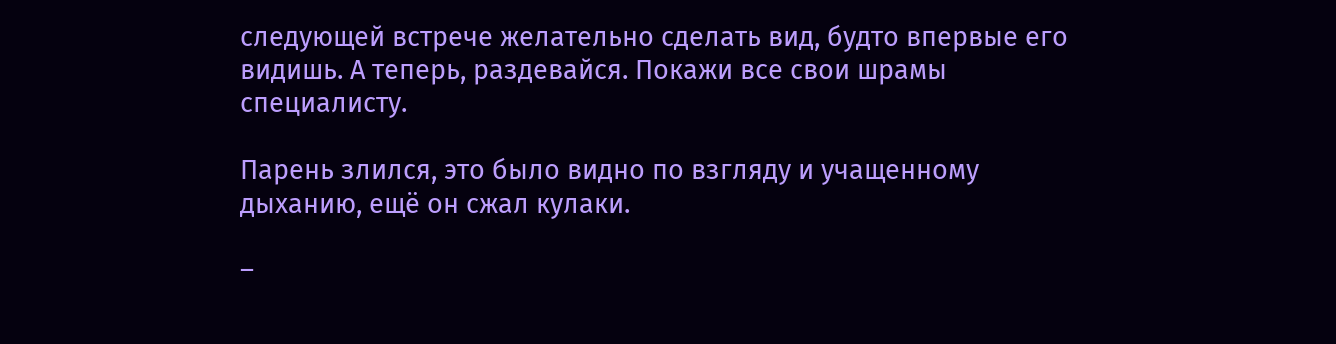следующей встрече желательно сделать вид, будто впервые его видишь. А теперь, раздевайся. Покажи все свои шрамы специалисту.

Парень злился, это было видно по взгляду и учащенному дыханию, ещё он сжал кулаки.

–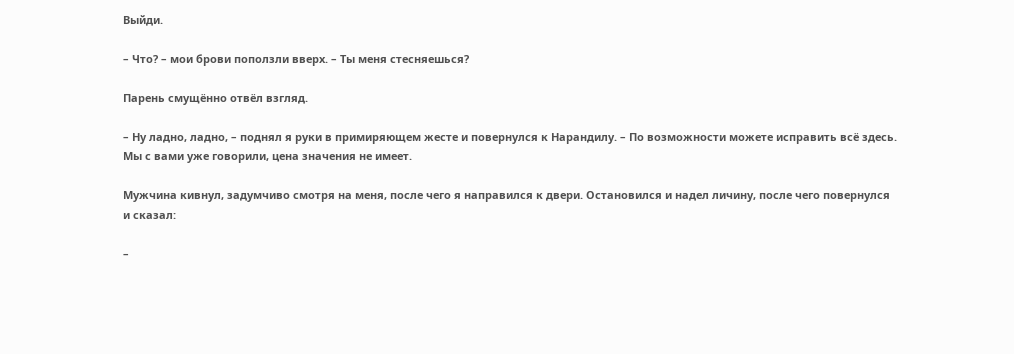Выйди.

– Что? – мои брови поползли вверх. – Ты меня стесняешься?

Парень смущённо отвёл взгляд.

– Ну ладно, ладно, – поднял я руки в примиряющем жесте и повернулся к Нарандилу. – По возможности можете исправить всё здесь. Мы с вами уже говорили, цена значения не имеет.

Мужчина кивнул, задумчиво смотря на меня, после чего я направился к двери. Остановился и надел личину, после чего повернулся и сказал:

–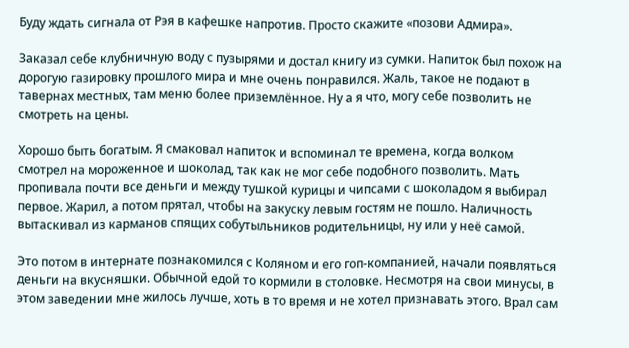Буду ждать сигнала от Рэя в кафешке напротив. Просто скажите «позови Адмира».

Заказал себе клубничную воду с пузырями и достал книгу из сумки. Напиток был похож на дорогую газировку прошлого мира и мне очень понравился. Жаль, такое не подают в тавернах местных, там меню более приземлённое. Ну а я что, могу себе позволить не смотреть на цены.

Хорошо быть богатым. Я смаковал напиток и вспоминал те времена, когда волком смотрел на мороженное и шоколад, так как не мог себе подобного позволить. Мать пропивала почти все деньги и между тушкой курицы и чипсами с шоколадом я выбирал первое. Жарил, а потом прятал, чтобы на закуску левым гостям не пошло. Наличность вытаскивал из карманов спящих собутыльников родительницы, ну или у неё самой.

Это потом в интернате познакомился с Коляном и его гоп-компанией, начали появляться деньги на вкусняшки. Обычной едой то кормили в столовке. Несмотря на свои минусы, в этом заведении мне жилось лучше, хоть в то время и не хотел признавать этого. Врал сам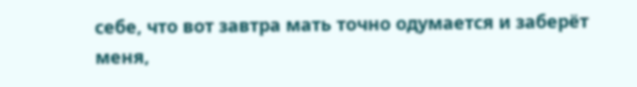себе, что вот завтра мать точно одумается и заберёт меня,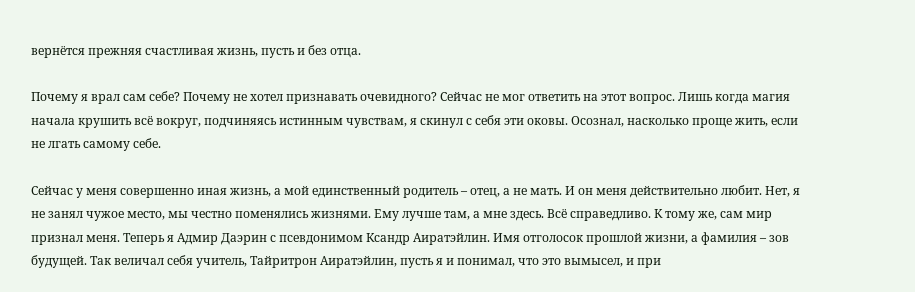вернётся прежняя счастливая жизнь, пусть и без отца.

Почему я врал сам себе? Почему не хотел признавать очевидного? Сейчас не мог ответить на этот вопрос. Лишь когда магия начала крушить всё вокруг, подчиняясь истинным чувствам, я скинул с себя эти оковы. Осознал, насколько проще жить, если не лгать самому себе.

Сейчас у меня совершенно иная жизнь, а мой единственный родитель – отец, а не мать. И он меня действительно любит. Нет, я не занял чужое место, мы честно поменялись жизнями. Ему лучше там, а мне здесь. Всё справедливо. К тому же, сам мир признал меня. Теперь я Адмир Даэрин с псевдонимом Ксандр Аиратэйлин. Имя отголосок прошлой жизни, а фамилия – зов будущей. Так величал себя учитель, Тайритрон Аиратэйлин, пусть я и понимал, что это вымысел, и при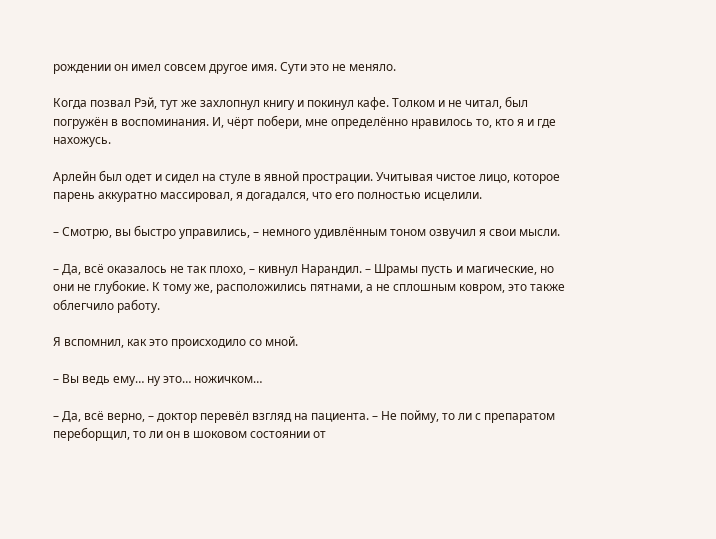рождении он имел совсем другое имя. Сути это не меняло.

Когда позвал Рэй, тут же захлопнул книгу и покинул кафе. Толком и не читал, был погружён в воспоминания. И, чёрт побери, мне определённо нравилось то, кто я и где нахожусь.

Арлейн был одет и сидел на стуле в явной прострации. Учитывая чистое лицо, которое парень аккуратно массировал, я догадался, что его полностью исцелили.

– Смотрю, вы быстро управились, – немного удивлённым тоном озвучил я свои мысли.

– Да, всё оказалось не так плохо, – кивнул Нарандил. – Шрамы пусть и магические, но они не глубокие. К тому же, расположились пятнами, а не сплошным ковром, это также облегчило работу.

Я вспомнил, как это происходило со мной.

– Вы ведь ему… ну это… ножичком…

– Да, всё верно, – доктор перевёл взгляд на пациента. – Не пойму, то ли с препаратом переборщил, то ли он в шоковом состоянии от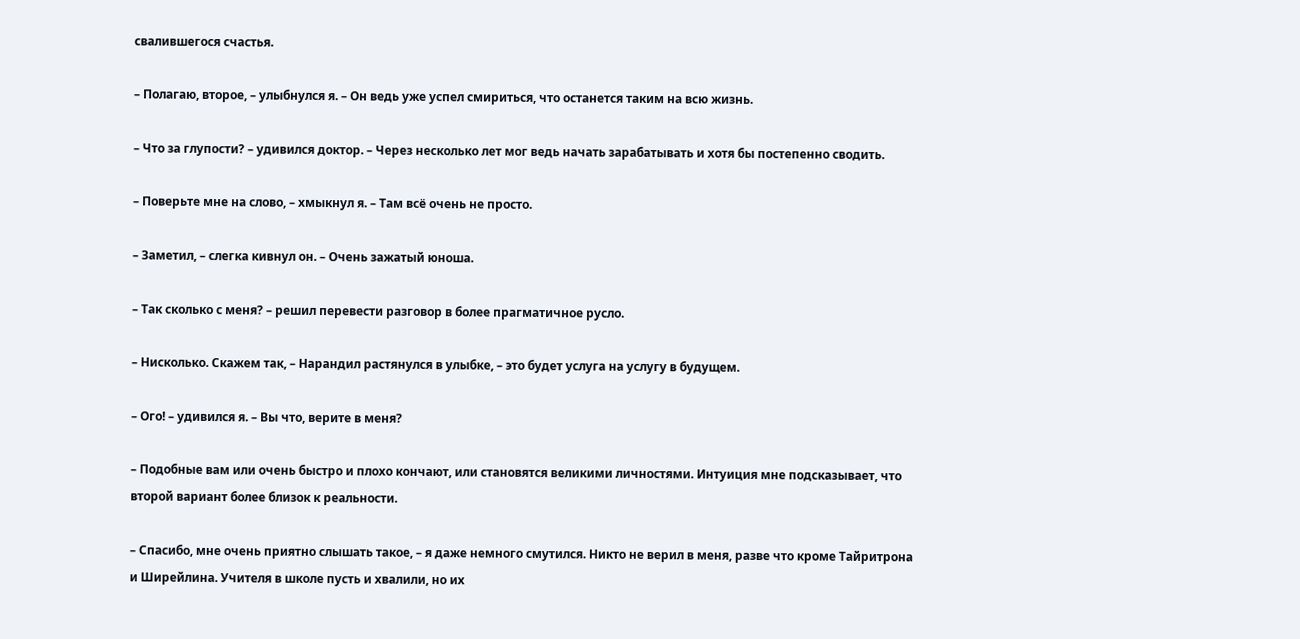свалившегося счастья.

– Полагаю, второе, – улыбнулся я. – Он ведь уже успел смириться, что останется таким на всю жизнь.

– Что за глупости? – удивился доктор. – Через несколько лет мог ведь начать зарабатывать и хотя бы постепенно сводить.

– Поверьте мне на слово, – хмыкнул я. – Там всё очень не просто.

– Заметил, – слегка кивнул он. – Очень зажатый юноша.

– Так сколько с меня? – решил перевести разговор в более прагматичное русло.

– Нисколько. Скажем так, – Нарандил растянулся в улыбке, – это будет услуга на услугу в будущем.

– Ого! – удивился я. – Вы что, верите в меня?

– Подобные вам или очень быстро и плохо кончают, или становятся великими личностями. Интуиция мне подсказывает, что второй вариант более близок к реальности.

– Спасибо, мне очень приятно слышать такое, – я даже немного смутился. Никто не верил в меня, разве что кроме Тайритрона и Ширейлина. Учителя в школе пусть и хвалили, но их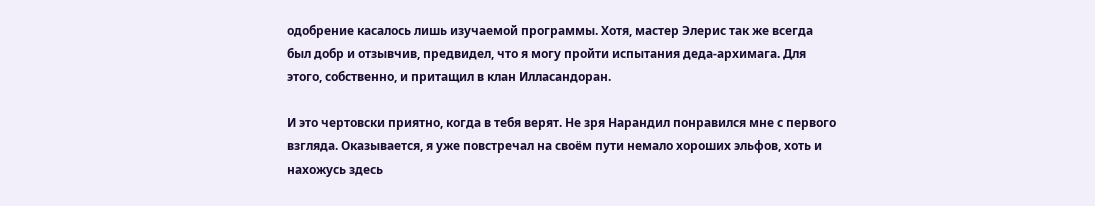одобрение касалось лишь изучаемой программы. Хотя, мастер Элерис так же всегда был добр и отзывчив, предвидел, что я могу пройти испытания деда-архимага. Для этого, собственно, и притащил в клан Илласандоран.

И это чертовски приятно, когда в тебя верят. Не зря Нарандил понравился мне с первого взгляда. Оказывается, я уже повстречал на своём пути немало хороших эльфов, хоть и нахожусь здесь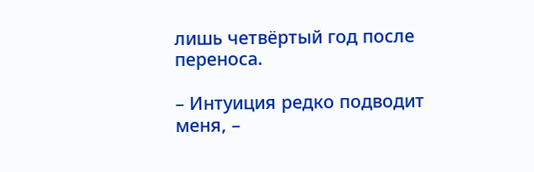лишь четвёртый год после переноса.

– Интуиция редко подводит меня, –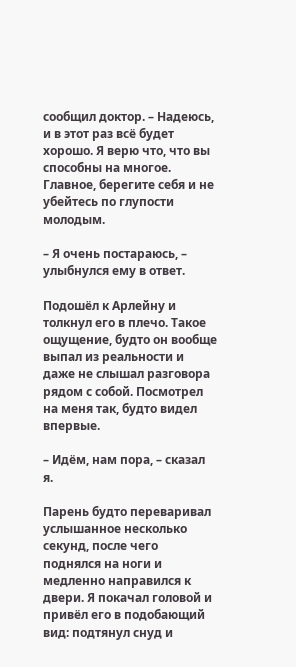сообщил доктор. – Надеюсь, и в этот раз всё будет хорошо. Я верю что, что вы способны на многое. Главное, берегите себя и не убейтесь по глупости молодым.

– Я очень постараюсь, – улыбнулся ему в ответ.

Подошёл к Арлейну и толкнул его в плечо. Такое ощущение, будто он вообще выпал из реальности и даже не слышал разговора рядом с собой. Посмотрел на меня так, будто видел впервые.

– Идём, нам пора, – сказал я.

Парень будто переваривал услышанное несколько секунд, после чего поднялся на ноги и медленно направился к двери. Я покачал головой и привёл его в подобающий вид: подтянул снуд и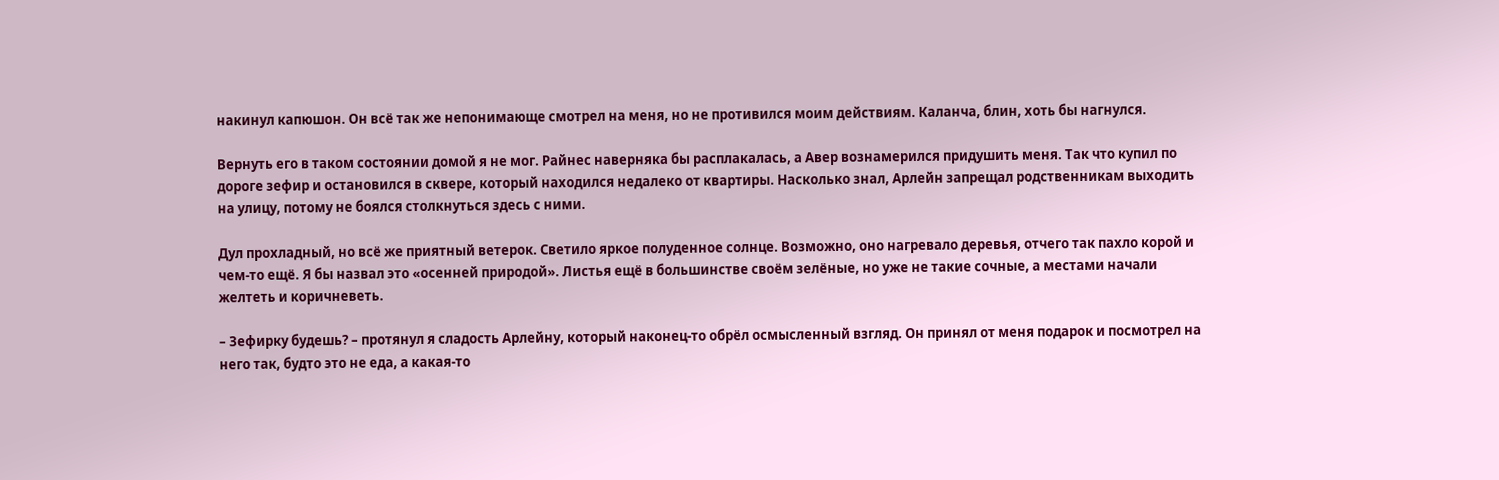накинул капюшон. Он всё так же непонимающе смотрел на меня, но не противился моим действиям. Каланча, блин, хоть бы нагнулся.

Вернуть его в таком состоянии домой я не мог. Райнес наверняка бы расплакалась, а Авер вознамерился придушить меня. Так что купил по дороге зефир и остановился в сквере, который находился недалеко от квартиры. Насколько знал, Арлейн запрещал родственникам выходить на улицу, потому не боялся столкнуться здесь с ними.

Дул прохладный, но всё же приятный ветерок. Светило яркое полуденное солнце. Возможно, оно нагревало деревья, отчего так пахло корой и чем-то ещё. Я бы назвал это «осенней природой». Листья ещё в большинстве своём зелёные, но уже не такие сочные, а местами начали желтеть и коричневеть.

– Зефирку будешь? – протянул я сладость Арлейну, который наконец-то обрёл осмысленный взгляд. Он принял от меня подарок и посмотрел на него так, будто это не еда, а какая-то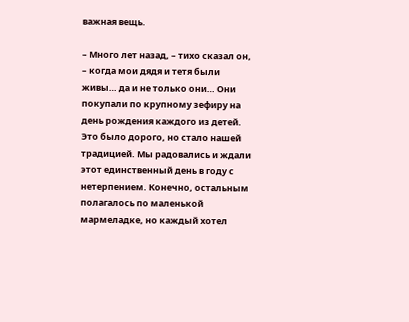важная вещь.

– Много лет назад, – тихо сказал он, – когда мои дядя и тетя были живы… да и не только они… Они покупали по крупному зефиру на день рождения каждого из детей. Это было дорого, но стало нашей традицией. Мы радовались и ждали этот единственный день в году с нетерпением. Конечно, остальным полагалось по маленькой мармеладке, но каждый хотел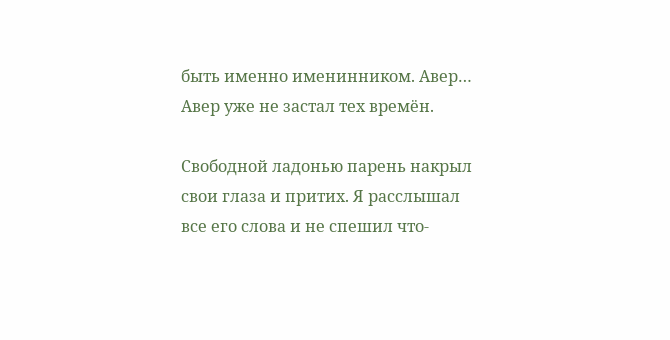быть именно именинником. Авер… Авер уже не застал тех времён.

Свободной ладонью парень накрыл свои глаза и притих. Я расслышал все его слова и не спешил что-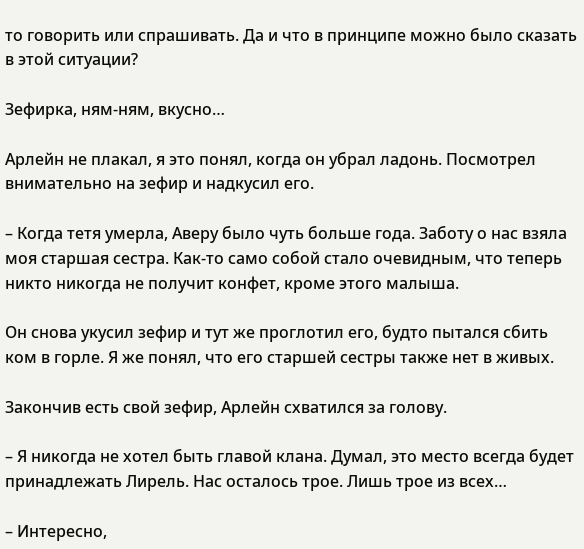то говорить или спрашивать. Да и что в принципе можно было сказать в этой ситуации?

Зефирка, ням-ням, вкусно…

Арлейн не плакал, я это понял, когда он убрал ладонь. Посмотрел внимательно на зефир и надкусил его.

– Когда тетя умерла, Аверу было чуть больше года. Заботу о нас взяла моя старшая сестра. Как-то само собой стало очевидным, что теперь никто никогда не получит конфет, кроме этого малыша.

Он снова укусил зефир и тут же проглотил его, будто пытался сбить ком в горле. Я же понял, что его старшей сестры также нет в живых.

Закончив есть свой зефир, Арлейн схватился за голову.

– Я никогда не хотел быть главой клана. Думал, это место всегда будет принадлежать Лирель. Нас осталось трое. Лишь трое из всех…

– Интересно,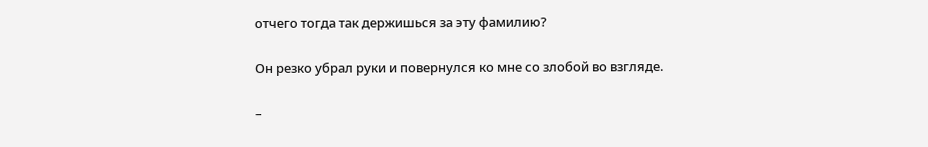отчего тогда так держишься за эту фамилию?

Он резко убрал руки и повернулся ко мне со злобой во взгляде.

–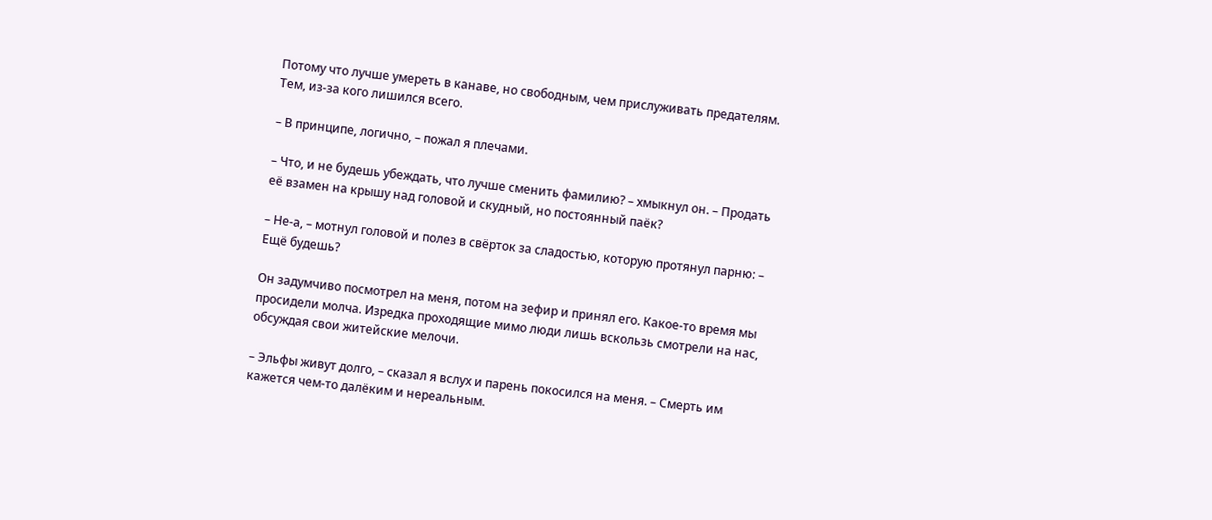Потому что лучше умереть в канаве, но свободным, чем прислуживать предателям. Тем, из-за кого лишился всего.

– В принципе, логично, – пожал я плечами.

– Что, и не будешь убеждать, что лучше сменить фамилию? – хмыкнул он. – Продать её взамен на крышу над головой и скудный, но постоянный паёк?

– Не-а, – мотнул головой и полез в свёрток за сладостью, которую протянул парню: – Ещё будешь?

Он задумчиво посмотрел на меня, потом на зефир и принял его. Какое-то время мы просидели молча. Изредка проходящие мимо люди лишь вскользь смотрели на нас, обсуждая свои житейские мелочи.

– Эльфы живут долго, – сказал я вслух и парень покосился на меня. – Смерть им кажется чем-то далёким и нереальным.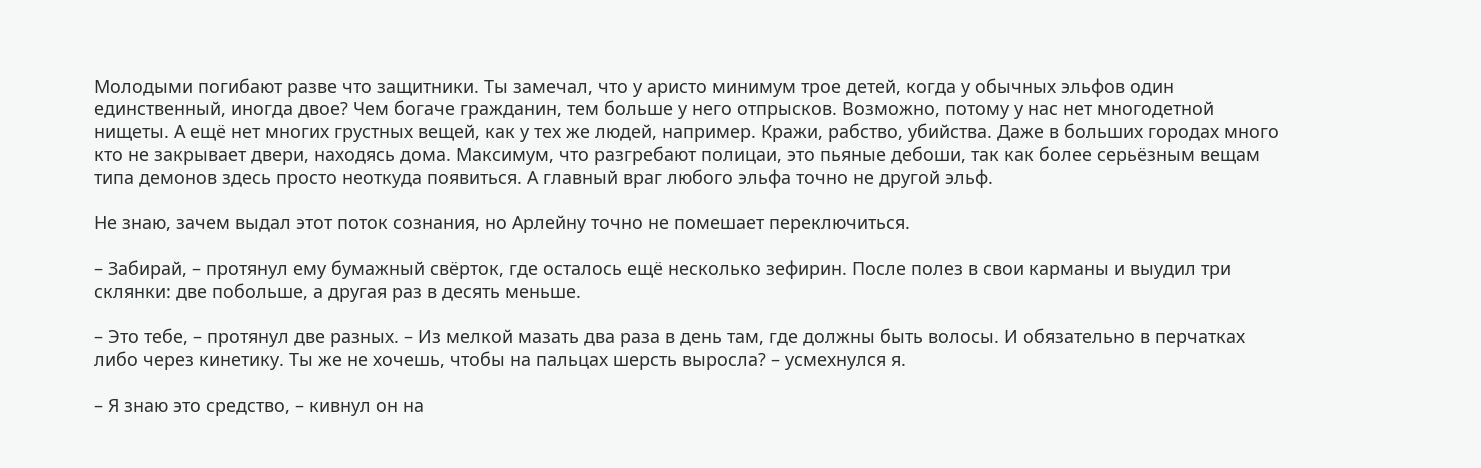Молодыми погибают разве что защитники. Ты замечал, что у аристо минимум трое детей, когда у обычных эльфов один единственный, иногда двое? Чем богаче гражданин, тем больше у него отпрысков. Возможно, потому у нас нет многодетной нищеты. А ещё нет многих грустных вещей, как у тех же людей, например. Кражи, рабство, убийства. Даже в больших городах много кто не закрывает двери, находясь дома. Максимум, что разгребают полицаи, это пьяные дебоши, так как более серьёзным вещам типа демонов здесь просто неоткуда появиться. А главный враг любого эльфа точно не другой эльф.

Не знаю, зачем выдал этот поток сознания, но Арлейну точно не помешает переключиться.

– Забирай, – протянул ему бумажный свёрток, где осталось ещё несколько зефирин. После полез в свои карманы и выудил три склянки: две побольше, а другая раз в десять меньше.

– Это тебе, – протянул две разных. – Из мелкой мазать два раза в день там, где должны быть волосы. И обязательно в перчатках либо через кинетику. Ты же не хочешь, чтобы на пальцах шерсть выросла? – усмехнулся я.

– Я знаю это средство, – кивнул он на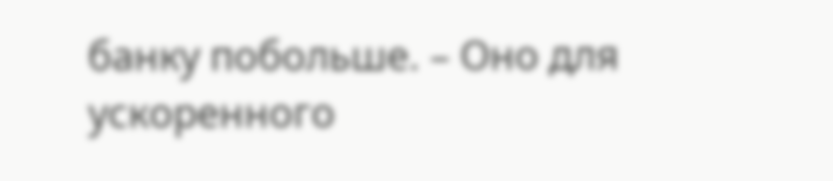банку побольше. – Оно для ускоренного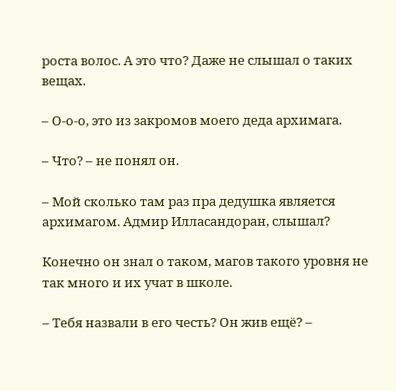роста волос. А это что? Даже не слышал о таких вещах.

– О-о-о, это из закромов моего деда архимага.

– Что? – не понял он.

– Мой сколько там раз пра дедушка является архимагом. Адмир Илласандоран, слышал?

Конечно он знал о таком, магов такого уровня не так много и их учат в школе.

– Тебя назвали в его честь? Он жив ещё? –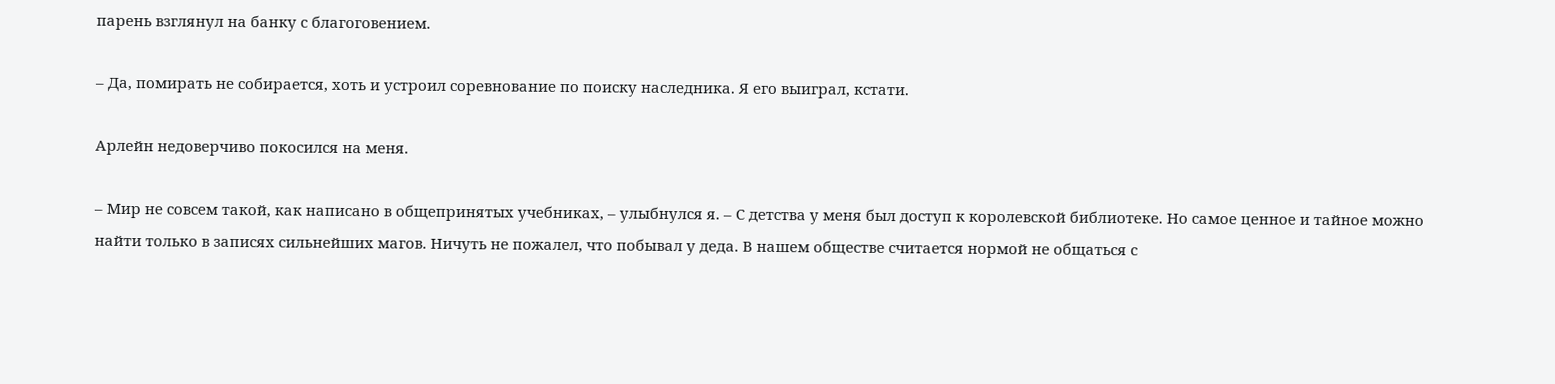парень взглянул на банку с благоговением.

– Да, помирать не собирается, хоть и устроил соревнование по поиску наследника. Я его выиграл, кстати.

Арлейн недоверчиво покосился на меня.

– Мир не совсем такой, как написано в общепринятых учебниках, – улыбнулся я. – С детства у меня был доступ к королевской библиотеке. Но самое ценное и тайное можно найти только в записях сильнейших магов. Ничуть не пожалел, что побывал у деда. В нашем обществе считается нормой не общаться с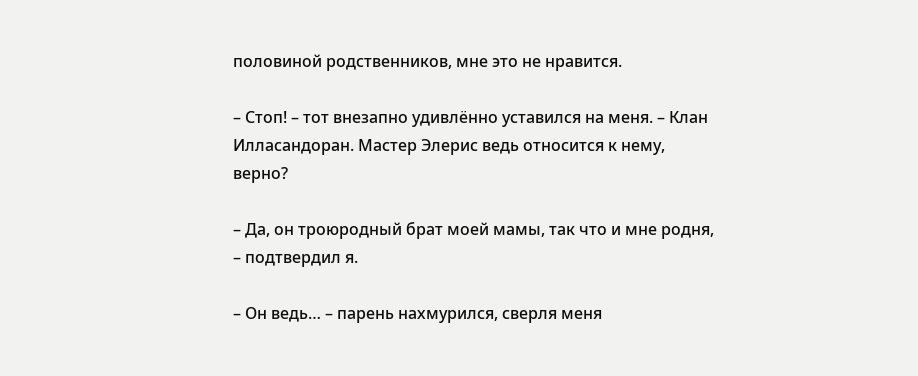половиной родственников, мне это не нравится.

– Стоп! – тот внезапно удивлённо уставился на меня. – Клан Илласандоран. Мастер Элерис ведь относится к нему, верно?

– Да, он троюродный брат моей мамы, так что и мне родня, – подтвердил я.

– Он ведь… – парень нахмурился, сверля меня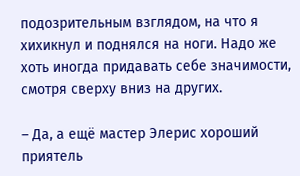подозрительным взглядом, на что я хихикнул и поднялся на ноги. Надо же хоть иногда придавать себе значимости, смотря сверху вниз на других.

– Да, а ещё мастер Элерис хороший приятель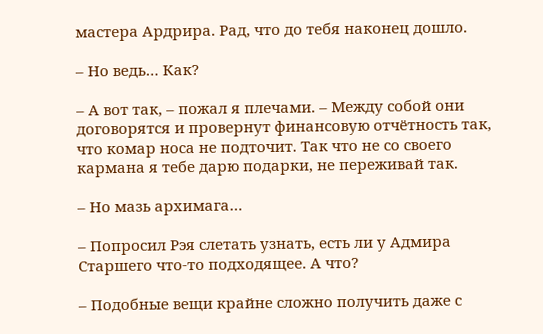мастера Ардрира. Рад, что до тебя наконец дошло.

– Но ведь… Как?

– А вот так, – пожал я плечами. – Между собой они договорятся и провернут финансовую отчётность так, что комар носа не подточит. Так что не со своего кармана я тебе дарю подарки, не переживай так.

– Но мазь архимага…

– Попросил Рэя слетать узнать, есть ли у Адмира Старшего что-то подходящее. А что?

– Подобные вещи крайне сложно получить даже с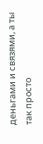деньгами и связями, а ты так просто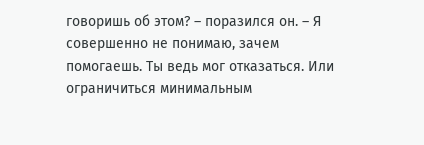говоришь об этом? – поразился он. – Я совершенно не понимаю, зачем помогаешь. Ты ведь мог отказаться. Или ограничиться минимальным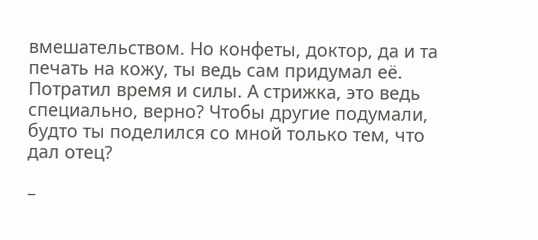вмешательством. Но конфеты, доктор, да и та печать на кожу, ты ведь сам придумал её. Потратил время и силы. А стрижка, это ведь специально, верно? Чтобы другие подумали, будто ты поделился со мной только тем, что дал отец?

–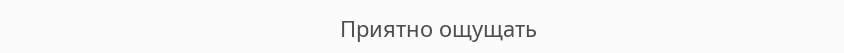Приятно ощущать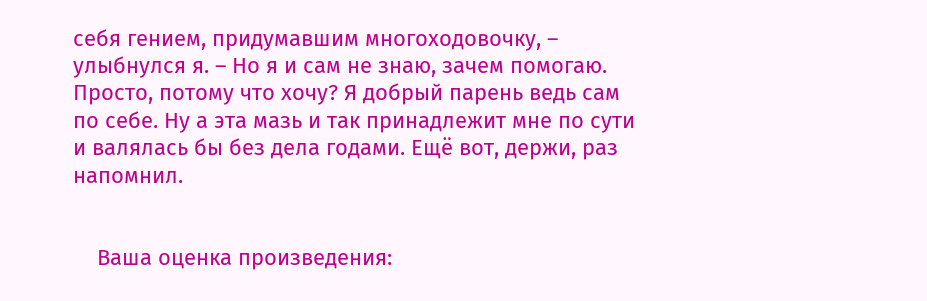себя гением, придумавшим многоходовочку, – улыбнулся я. – Но я и сам не знаю, зачем помогаю. Просто, потому что хочу? Я добрый парень ведь сам по себе. Ну а эта мазь и так принадлежит мне по сути и валялась бы без дела годами. Ещё вот, держи, раз напомнил.


    Ваша оценка произведения: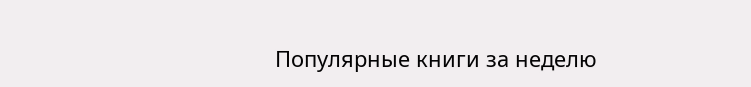Популярные книги за неделю